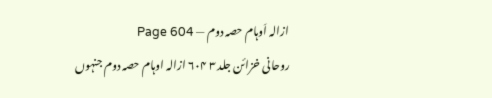ازالہ اَوہام حصہ دوم — Page 604
روحانی خزائن جلد ۳ ۶۰۴ ازالہ اوہام حصہ دوم جنہوں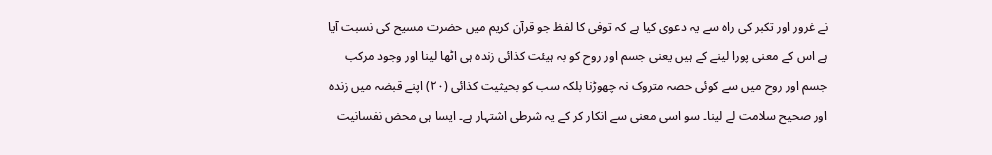نے غرور اور تکبر کی راہ سے یہ دعوی کیا ہے کہ توفی کا لفظ جو قرآن کریم میں حضرت مسیح کی نسبت آیا ہے اس کے معنی پورا لینے کے ہیں یعنی جسم اور روح کو بہ ہیئت کذائی زندہ ہی اٹھا لینا اور وجود مرکب جسم اور روح میں سے کوئی حصہ متروک نہ چھوڑنا بلکہ سب کو بحیثیت کذائی (۲۰) اپنے قبضہ میں زندہ اور صحیح سلامت لے لینا۔ سو اسی معنی سے انکار کر کے یہ شرطی اشتہار ہے۔ ایسا ہی محض نفسانیت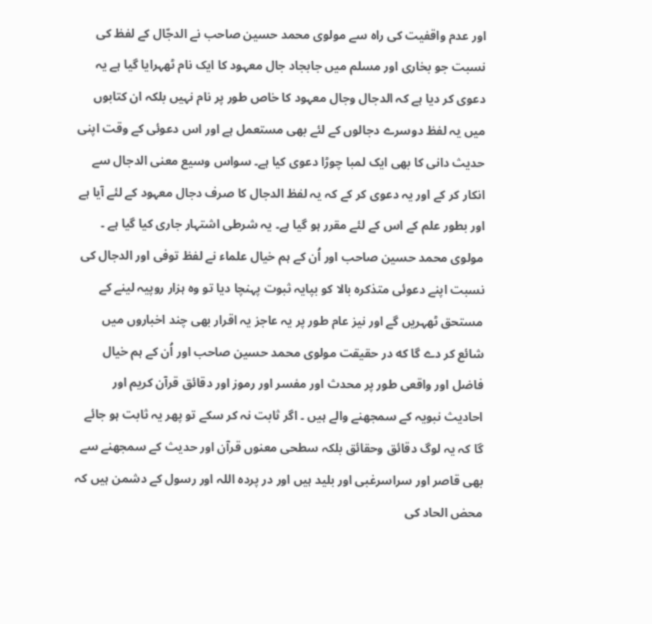اور عدم واقفیت کی راہ سے مولوی محمد حسین صاحب نے الدجّال کے لفظ کی نسبت جو بخاری اور مسلم میں جابجاد جال معہود کا ایک نام ٹھہرایا گیا ہے یہ دعوی کر دیا ہے کہ الدجال وجال معہود کا خاص طور پر نام نہیں بلکہ ان کتابوں میں یہ لفظ دوسرے دجالوں کے لئے بھی مستعمل ہے اور اس دعوئی کے وقت اپنی حدیث دانی کا بھی ایک لمبا چوڑا دعوی کیا ہے۔ سواس وسیع معنی الدجال سے انکار کر کے اور یہ دعوی کر کے کہ یہ لفظ الدجال کا صرف دجال معہود کے لئے آیا ہے اور بطور علم کے اس کے لئے مقرر ہو گیا ہے۔ یہ شرطی اشتہار جاری کیا گیا ہے ۔ مولوی محمد حسین صاحب اور اُن کے ہم خیال علماء نے لفظ توفی اور الدجال کی نسبت اپنے دعوئی متذکرہ بالا کو بپایہ ثبوت پہنچا دیا تو وہ ہزار روپیہ لینے کے مستحق ٹھہریں گے اور نیز عام طور پر یہ عاجز یہ اقرار بھی چند اخباروں میں شائع کر دے گا که در حقیقت مولوی محمد حسین صاحب اور اُن کے ہم خیال فاضل اور واقعی طور پر محدث اور مفسر اور رموز اور دقائق قرآن کریم اور احادیث نبویہ کے سمجھنے والے ہیں ۔ اگر ثابت نہ کر سکے تو پھر یہ ثابت ہو جائے گا کہ یہ لوگ دقائق وحقائق بلکہ سطحی معنوں قرآن اور حدیث کے سمجھنے سے بھی قاصر اور سراسرغبی اور بلید ہیں اور در پردہ اللہ اور رسول کے دشمن ہیں کہ محض الحاد کی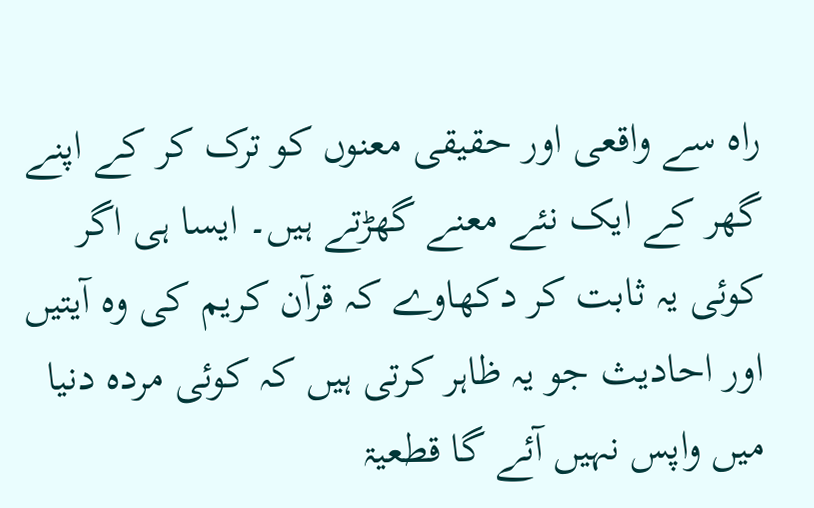راہ سے واقعی اور حقیقی معنوں کو ترک کر کے اپنے گھر کے ایک نئے معنے گھڑتے ہیں۔ ایسا ہی اگر کوئی یہ ثابت کر دکھاوے کہ قرآن کریم کی وہ آیتیں اور احادیث جو یہ ظاہر کرتی ہیں کہ کوئی مردہ دنیا میں واپس نہیں آئے گا قطعیۃ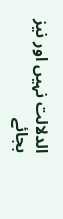الدلالت نہیں اور نیز بجائے